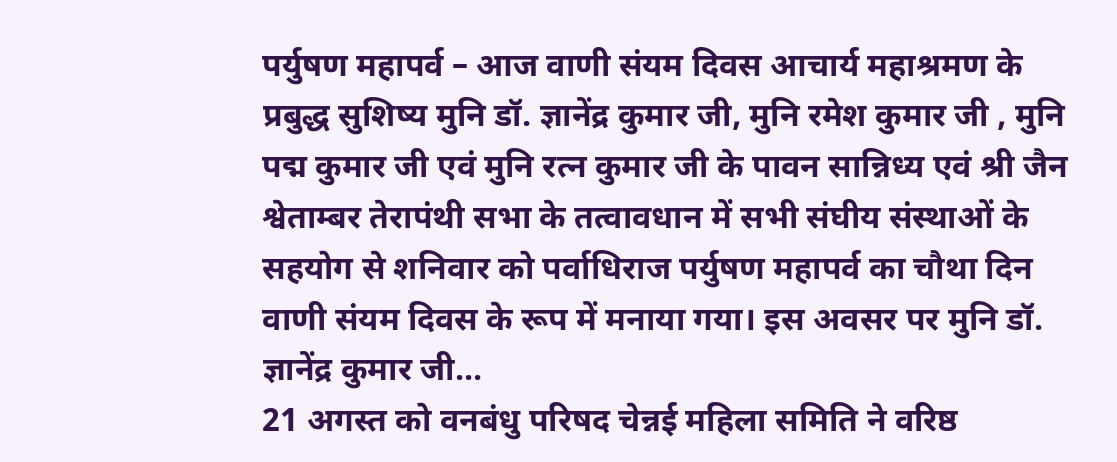पर्युषण महापर्व – आज वाणी संयम दिवस आचार्य महाश्रमण के प्रबुद्ध सुशिष्य मुनि डॉ. ज्ञानेंद्र कुमार जी, मुनि रमेश कुमार जी , मुनि पद्म कुमार जी एवं मुनि रत्न कुमार जी के पावन सान्निध्य एवं श्री जैन श्वेताम्बर तेरापंथी सभा के तत्वावधान में सभी संघीय संस्थाओं के सहयोग से शनिवार को पर्वाधिराज पर्युषण महापर्व का चौथा दिन वाणी संयम दिवस के रूप में मनाया गया। इस अवसर पर मुनि डॉ. ज्ञानेंद्र कुमार जी...
21 अगस्त को वनबंधु परिषद चेन्नई महिला समिति ने वरिष्ठ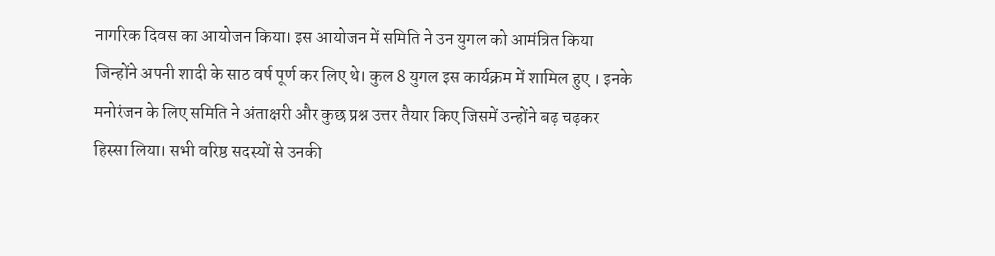नागरिक दिवस का आयोजन किया। इस आयोजन में समिति ने उन युगल को आमंत्रित किया जिन्होंने अपनी शादी के साठ वर्ष पूर्ण कर लिए थे। कुल 8 युगल इस कार्यक्रम में शामिल हुए । इनके मनोरंजन के लिए समिति ने अंताक्षरी और कुछ प्रश्न उत्तर तैयार किए जिसमें उन्होंने बढ़ चढ़कर हिस्सा लिया। सभी वरिष्ठ सदस्यों से उनकी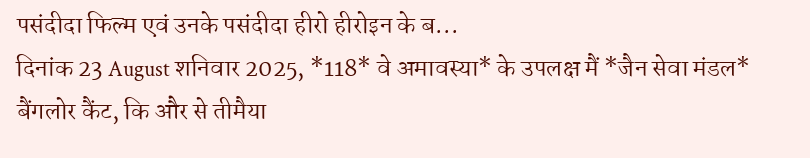पसंदीदा फिल्म एवं उनके पसंदीदा हीरो हीरोइन के ब...
दिनांक 23 August शनिवार 2025, *118* वे अमावस्या* के उपलक्ष मैं *जैन सेवा मंडल* बैंगलोर कैंट, कि और से तीमैया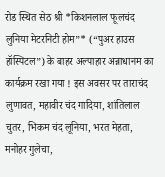रोड स्थित सेठ श्री *किशनलाल फूलचंद लुनिया मेटरनिटी होम”* (“पुअर हाउस हॉस्पिटल”) के बाहर अल्पाहार अन्नाधानम का कार्यक्रम रखा गया ! इस अवसर पर ताराचंद लुणावत, महावीर चंद गादिया, शांतिलाल चुतर, भिकम चंद लूनिया, भरत मेहता, मनोहर गुलेचा,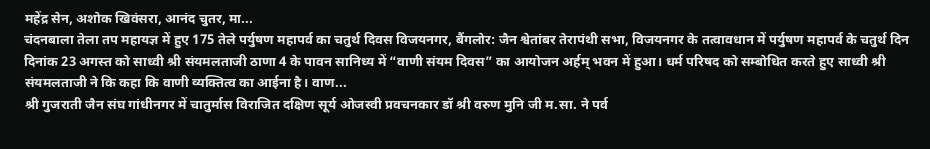महेंद्र सेन, अशोक खिवंसरा, आनंद चुतर, मा...
चंदनबाला तेला तप महायज्ञ में हुए 175 तेले पर्युषण महापर्व का चतुर्थ दिवस विजयनगर, बैंगलोर: जैन श्वेतांबर तेरापंथी सभा, विजयनगर के तत्वावधान में पर्युषण महापर्व के चतुर्थ दिन दिनांक 23 अगस्त को साध्वी श्री संयमलताजी ठाणा 4 के पावन सानिध्य में “वाणी संयम दिवस” का आयोजन अर्हम् भवन में हुआ। धर्म परिषद को सम्बोधित करते हुए साध्वी श्री संयमलताजी ने कि कहा कि वाणी व्यक्तित्व का आईना है। वाण...
श्री गुजराती जैन संघ गांधीनगर में चातुर्मास विराजित दक्षिण सूर्य ओजस्वी प्रवचनकार डॉ श्री वरुण मुनि जी म.सा. ने पर्व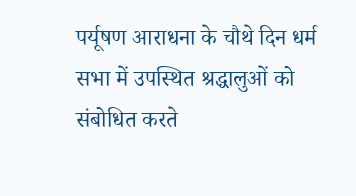पर्यूषण आराधना के चौथे दिन धर्म सभा में उपस्थित श्रद्धालुओं को संबोधित करते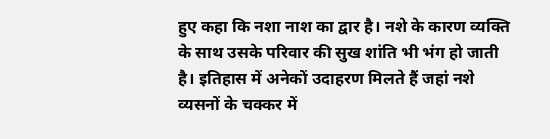हुए कहा कि नशा नाश का द्वार है। नशे के कारण व्यक्ति के साथ उसके परिवार की सुख शांति भी भंग हो जाती है। इतिहास में अनेकों उदाहरण मिलते हैं जहां नशे व्यसनों के चक्कर में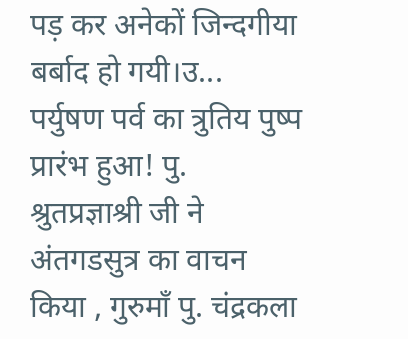पड़ कर अनेकों जिन्दगीया बर्बाद हो गयी।उ...
पर्युषण पर्व का त्रुतिय पुष्प प्रारंभ हुआ! पु. श्रुतप्रज्ञाश्री जी ने अंतगडसुत्र का वाचन किया , गुरुमॉं पु. चंद्रकला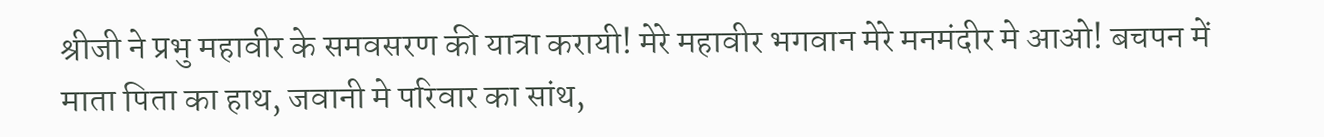श्रीजी ने प्रभु महावीर के समवसरण की यात्रा करायी! मेरे महावीर भगवान मेरे मनमंदीर मे आओ! बचपन में माता पिता का हाथ, जवानी मे परिवार का सांथ,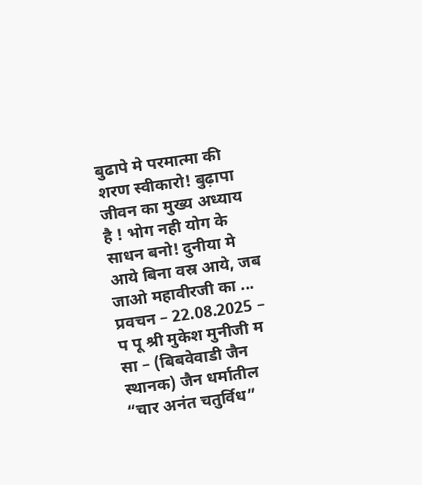बुढापे मे परमात्मा की शरण स्वीकारो! बुढ़ापा जीवन का मुख्य अध्याय है ! भोग नही योग के साधन बनो! दुनीया मे आये बिना वस्र आये, जब जाओ महावीरजी का ...
प्रवचन – 22.08.2025 – प पू श्री मुकेश मुनीजी म सा – (बिबवेवाडी जैन स्थानक) जैन धर्मातील “चार अनंत चतुर्विध”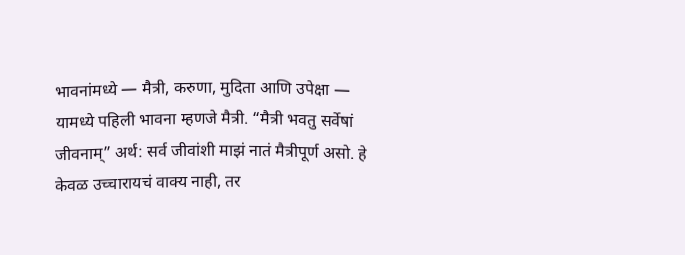भावनांमध्ये — मैत्री, करुणा, मुदिता आणि उपेक्षा — यामध्ये पहिली भावना म्हणजे मैत्री. “मैत्री भवतु सर्वेषां जीवनाम्” अर्थ: सर्व जीवांशी माझं नातं मैत्रीपूर्ण असो. हे केवळ उच्चारायचं वाक्य नाही, तर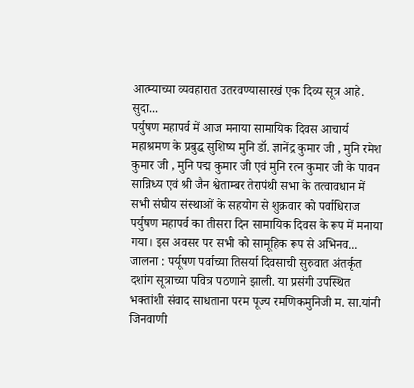आत्म्याच्या व्यवहारात उतरवण्यासारखं एक दिव्य सूत्र आहे. सुदा...
पर्युषण महापर्व में आज मनाया सामायिक दिवस आचार्य महाश्रमण के प्रबुद्ध सुशिष्य मुनि डॉ. ज्ञानेंद्र कुमार जी , मुनि रमेश कुमार जी , मुनि पद्म कुमार जी एवं मुनि रत्न कुमार जी के पावन सान्निध्य एवं श्री जैन श्वेताम्बर तेरापंथी सभा के तत्वावधान में सभी संघीय संस्थाओं के सहयोग से शुक्रवार को पर्वाधिराज पर्युषण महापर्व का तीसरा दिन सामायिक दिवस के रूप में मनाया गया। इस अवसर पर सभी को सामूहिक रूप से अभिनव...
जालना : पर्यूषण पर्वाच्या तिसर्या दिवसाची सुरुवात अंतर्कृत दशांग सूत्राच्या पवित्र पठणाने झाली. या प्रसंगी उपस्थित भक्तांशी संवाद साधताना परम पूज्य रमणिकमुनिजी म. सा.यांनी जिनवाणी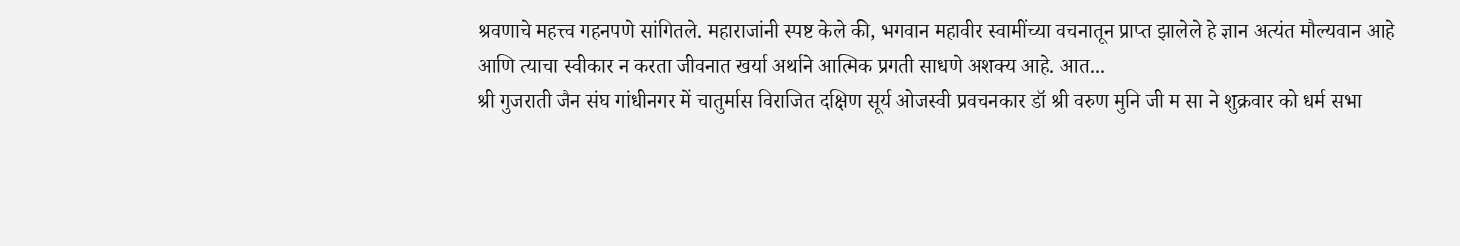श्रवणाचे महत्त्व गहनपणे सांगितले. महाराजांनी स्पष्ट केले की, भगवान महावीर स्वामींच्या वचनातून प्राप्त झालेले हे ज्ञान अत्यंत मौल्यवान आहे आणि त्याचा स्वीकार न करता जीवनात खर्या अर्थाने आत्मिक प्रगती साधणे अशक्य आहे. आत...
श्री गुजराती जैन संघ गांधीनगर में चातुर्मास विराजित दक्षिण सूर्य ओजस्वी प्रवचनकार डॉ श्री वरुण मुनि जी म सा ने शुक्रवार को धर्म सभा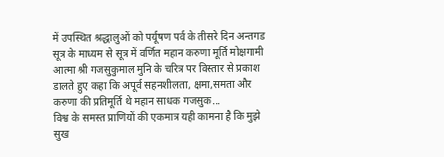में उपस्थित श्रद्धालुओं को पर्यूषण पर्व के तीसरे दिन अन्तगड सूत्र के माध्यम से सूत्र में वर्णित महान करुणा मूर्ति मोक्षगामी आत्मा श्री गजसुकुमाल मुनि के चरित्र पर विस्तार से प्रकाश डालते हुए कहा कि अपूर्व सहनशीलता, क्षमा,समता और करुणा की प्रतिमूर्ति थे महान साधक गजसुक...
विश्व के समस्त प्राणियों की एकमात्र यही कामना है कि मुझे सुख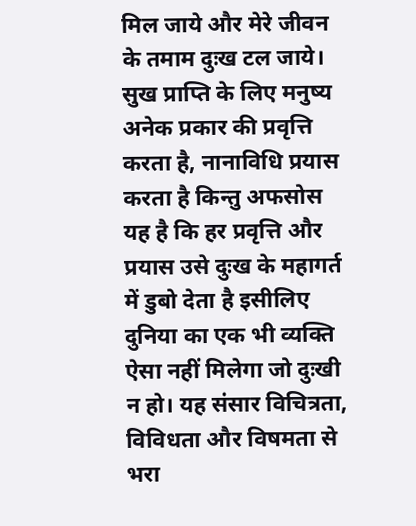मिल जाये और मेरे जीवन के तमाम दुःख टल जाये। सुख प्राप्ति के लिए मनुष्य अनेक प्रकार की प्रवृत्ति करता है, नानाविधि प्रयास करता है किन्तु अफसोस यह है कि हर प्रवृत्ति और प्रयास उसे दुःख के महागर्त में डुबो देता है इसीलिए दुनिया का एक भी व्यक्ति ऐसा नहीं मिलेगा जो दुःखी न हो। यह संसार विचित्रता, विविधता और विषमता से भरा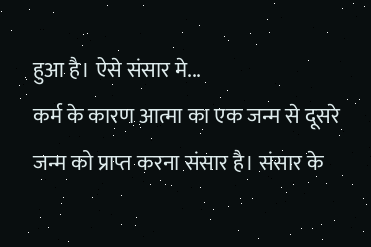हुआ है। ऐसे संसार मे...
कर्म के कारण आत्मा का एक जन्म से दूसरे जन्म को प्राप्त करना संसार है। संसार के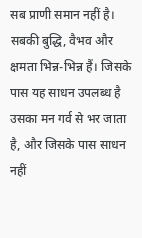सब प्राणी समान नहीं है। सबकी बुद्धि, वैभव और क्षमता भिन्न-भिन्न हैं। जिसके पास यह साधन उपलब्ध है उसका मन गर्व से भर जाता है, और जिसके पास साधन नहीं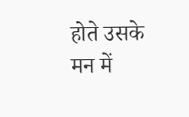होते उसके मन में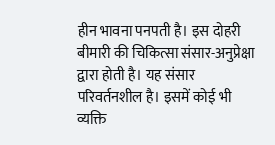हीन भावना पनपती है। इस दोहरी बीमारी की चिकित्सा संसार-अनुप्रेक्षा द्वारा होती है। यह संसार परिवर्तनशील है। इसमें कोई भी व्यक्ति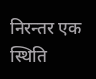निरन्तर एक स्थिति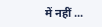में नहीं ...